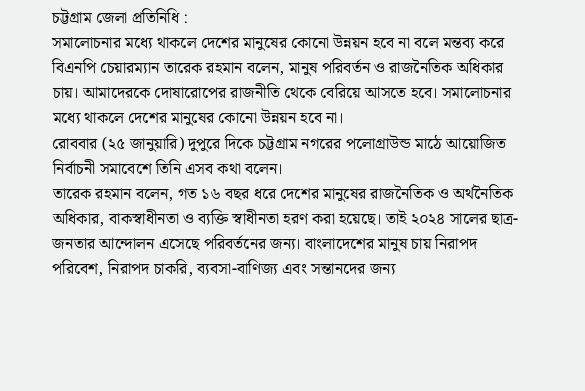চট্টগ্রাম জেলা প্রতিনিধি :
সমালোচনার মধ্যে থাকলে দেশের মানুষের কোনো উন্নয়ন হবে না বলে মন্তব্য করে বিএনপি চেয়ারম্যান তারেক রহমান বলেন, মানুষ পরিবর্তন ও রাজনৈতিক অধিকার চায়। আমাদেরকে দোষারোপের রাজনীতি থেকে বেরিয়ে আসতে হবে। সমালোচনার মধ্যে থাকলে দেশের মানুষের কোনো উন্নয়ন হবে না।
রোববার (২৫ জানুয়ারি) দুপুরে দিকে চট্টগ্রাম নগরের পলোগ্রাউন্ড মাঠে আয়োজিত নির্বাচনী সমাবেশে তিনি এসব কথা বলেন।
তারেক রহমান বলেন, গত ১৬ বছর ধরে দেশের মানুষের রাজনৈতিক ও অর্থনৈতিক অধিকার, বাকস্বাধীনতা ও ব্যক্তি স্বাধীনতা হরণ করা হয়েছে। তাই ২০২৪ সালের ছাত্র-জনতার আন্দোলন এসেছে পরিবর্তনের জন্য। বাংলাদেশের মানুষ চায় নিরাপদ পরিবেশ, নিরাপদ চাকরি, ব্যবসা-বাণিজ্য এবং সন্তানদের জন্য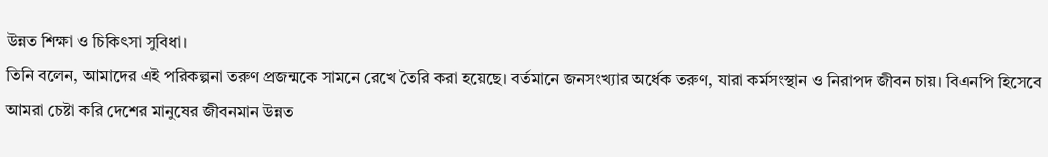উন্নত শিক্ষা ও চিকিৎসা সুবিধা।
তিনি বলেন, আমাদের এই পরিকল্পনা তরুণ প্রজন্মকে সামনে রেখে তৈরি করা হয়েছে। বর্তমানে জনসংখ্যার অর্ধেক তরুণ, যারা কর্মসংস্থান ও নিরাপদ জীবন চায়। বিএনপি হিসেবে আমরা চেষ্টা করি দেশের মানুষের জীবনমান উন্নত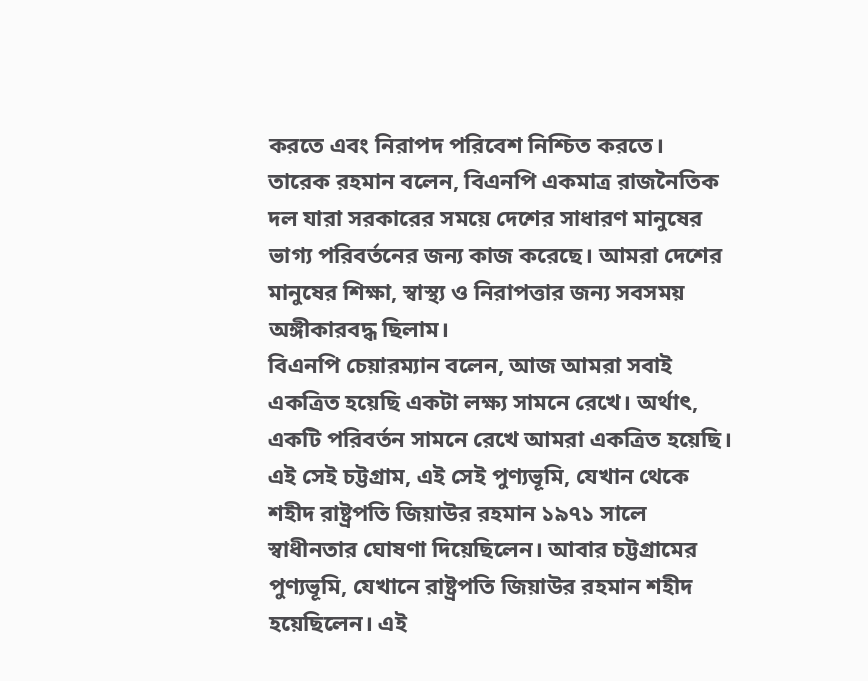করতে এবং নিরাপদ পরিবেশ নিশ্চিত করতে।
তারেক রহমান বলেন, বিএনপি একমাত্র রাজনৈতিক দল যারা সরকারের সময়ে দেশের সাধারণ মানুষের ভাগ্য পরিবর্তনের জন্য কাজ করেছে। আমরা দেশের মানুষের শিক্ষা, স্বাস্থ্য ও নিরাপত্তার জন্য সবসময় অঙ্গীকারবদ্ধ ছিলাম।
বিএনপি চেয়ারম্যান বলেন, আজ আমরা সবাই একত্রিত হয়েছি একটা লক্ষ্য সামনে রেখে। অর্থাৎ, একটি পরিবর্তন সামনে রেখে আমরা একত্রিত হয়েছি। এই সেই চট্টগ্রাম, এই সেই পুণ্যভূমি, যেখান থেকে শহীদ রাষ্ট্রপতি জিয়াউর রহমান ১৯৭১ সালে স্বাধীনতার ঘোষণা দিয়েছিলেন। আবার চট্টগ্রামের পুণ্যভূমি, যেখানে রাষ্ট্রপতি জিয়াউর রহমান শহীদ হয়েছিলেন। এই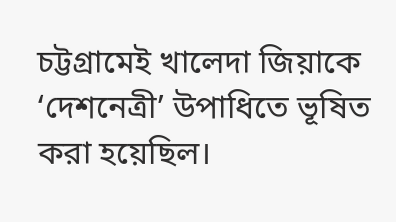চট্টগ্রামেই খালেদা জিয়াকে ‘দেশনেত্রী’ উপাধিতে ভূষিত করা হয়েছিল।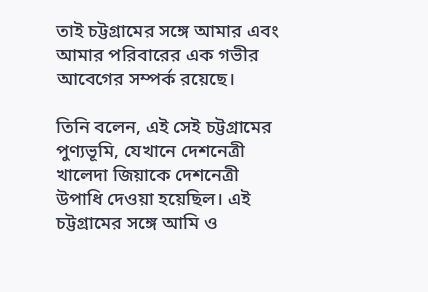তাই চট্টগ্রামের সঙ্গে আমার এবং আমার পরিবারের এক গভীর আবেগের সম্পর্ক রয়েছে।

তিনি বলেন, এই সেই চট্টগ্রামের পুণ্যভূমি, যেখানে দেশনেত্রী খালেদা জিয়াকে দেশনেত্রী উপাধি দেওয়া হয়েছিল। এই চট্টগ্রামের সঙ্গে আমি ও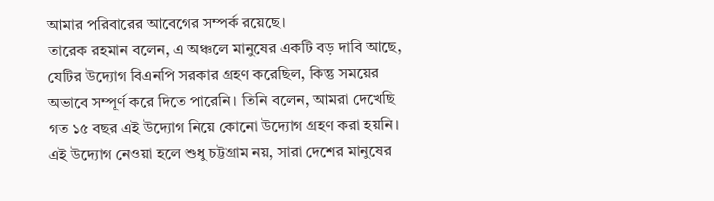আমার পরিবারের আবেগের সম্পর্ক রয়েছে।
তারেক রহমান বলেন, এ অঞ্চলে মানুষের একটি বড় দাবি আছে, যেটির উদ্যোগ বিএনপি সরকার গ্রহণ করেছিল, কিন্তু সময়ের অভাবে সম্পূর্ণ করে দিতে পারেনি। তিনি বলেন, আমরা দেখেছি গত ১৫ বছর এই উদ্যোগ নিয়ে কোনো উদ্যোগ গ্রহণ করা হয়নি। এই উদ্যোগ নেওয়া হলে শুধু চট্টগ্রাম নয়, সারা দেশের মানুষের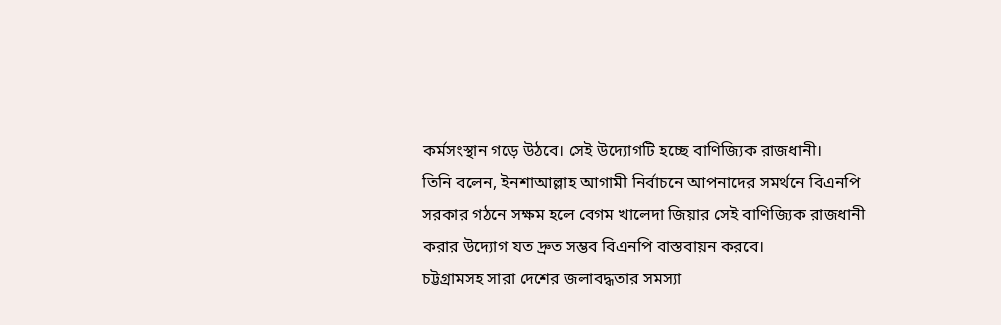কর্মসংস্থান গড়ে উঠবে। সেই উদ্যোগটি হচ্ছে বাণিজ্যিক রাজধানী।
তিনি বলেন, ইনশাআল্লাহ আগামী নির্বাচনে আপনাদের সমর্থনে বিএনপি সরকার গঠনে সক্ষম হলে বেগম খালেদা জিয়ার সেই বাণিজ্যিক রাজধানী করার উদ্যোগ যত দ্রুত সম্ভব বিএনপি বাস্তবায়ন করবে।
চট্টগ্রামসহ সারা দেশের জলাবদ্ধতার সমস্যা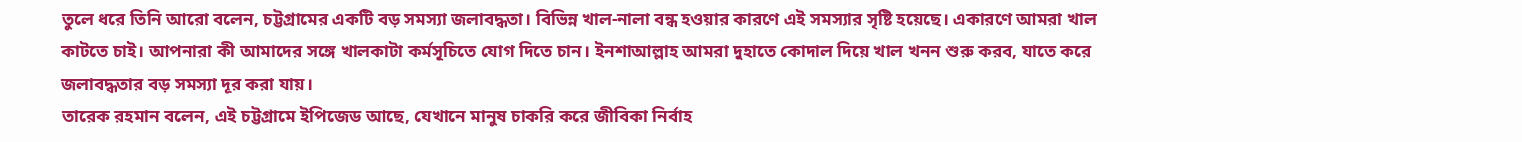তুলে ধরে তিনি আরো বলেন, চট্টগ্রামের একটি বড় সমস্যা জলাবদ্ধতা। বিভিন্ন খাল-নালা বন্ধ হওয়ার কারণে এই সমস্যার সৃষ্টি হয়েছে। একারণে আমরা খাল কাটতে চাই। আপনারা কী আমাদের সঙ্গে খালকাটা কর্মসূচিতে যোগ দিতে চান। ইনশাআল্লাহ আমরা দুহাতে কোদাল দিয়ে খাল খনন শুরু করব, যাতে করে জলাবদ্ধতার বড় সমস্যা দূর করা যায়।
তারেক রহমান বলেন, এই চট্টগ্রামে ইপিজেড আছে, যেখানে মানুষ চাকরি করে জীবিকা নির্বাহ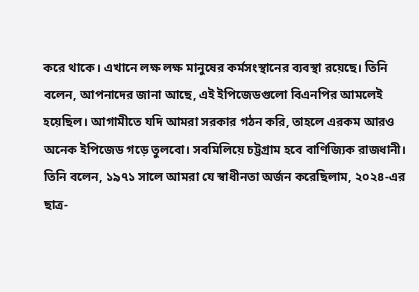করে থাকে। এখানে লক্ষ লক্ষ মানুষের কর্মসংস্থানের ব্যবস্থা রয়েছে। তিনি বলেন, আপনাদের জানা আছে, এই ইপিজেডগুলো বিএনপির আমলেই হয়েছিল। আগামীতে যদি আমরা সরকার গঠন করি, তাহলে এরকম আরও অনেক ইপিজেড গড়ে তুলবো। সবমিলিয়ে চট্টগ্রাম হবে বাণিজ্যিক রাজধানী।
তিনি বলেন, ১৯৭১ সালে আমরা যে স্বাধীনতা অর্জন করেছিলাম, ২০২৪-এর ছাত্র-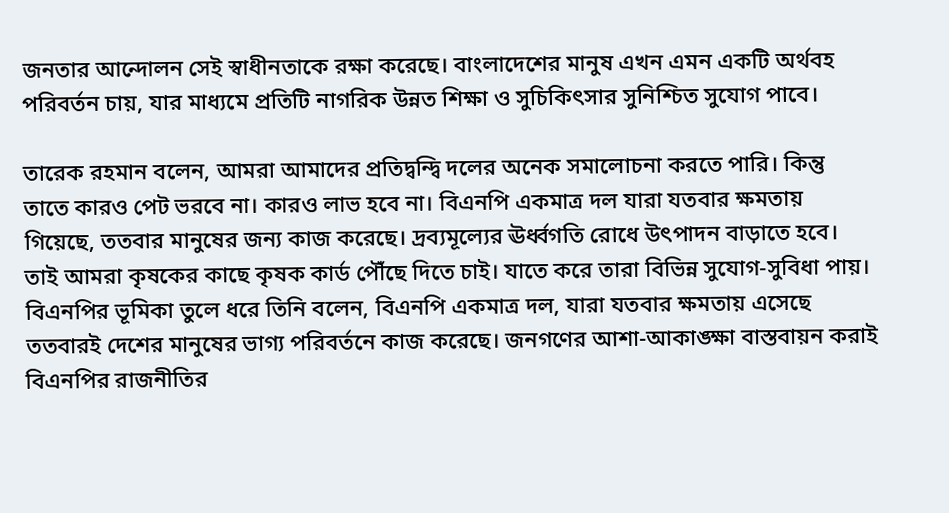জনতার আন্দোলন সেই স্বাধীনতাকে রক্ষা করেছে। বাংলাদেশের মানুষ এখন এমন একটি অর্থবহ পরিবর্তন চায়, যার মাধ্যমে প্রতিটি নাগরিক উন্নত শিক্ষা ও সুচিকিৎসার সুনিশ্চিত সুযোগ পাবে।

তারেক রহমান বলেন, আমরা আমাদের প্রতিদ্বন্দ্বি দলের অনেক সমালোচনা করতে পারি। কিন্তু তাতে কারও পেট ভরবে না। কারও লাভ হবে না। বিএনপি একমাত্র দল যারা যতবার ক্ষমতায় গিয়েছে, ততবার মানুষের জন্য কাজ করেছে। দ্রব্যমূল্যের ঊর্ধ্বগতি রোধে উৎপাদন বাড়াতে হবে। তাই আমরা কৃষকের কাছে কৃষক কার্ড পৌঁছে দিতে চাই। যাতে করে তারা বিভিন্ন সুযোগ-সুবিধা পায়।
বিএনপির ভূমিকা তুলে ধরে তিনি বলেন, বিএনপি একমাত্র দল, যারা যতবার ক্ষমতায় এসেছে ততবারই দেশের মানুষের ভাগ্য পরিবর্তনে কাজ করেছে। জনগণের আশা-আকাঙ্ক্ষা বাস্তবায়ন করাই বিএনপির রাজনীতির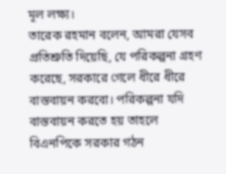মূল লক্ষ্য।
তারেক রহমান বলেন, আমরা যেসব প্রতিশ্রুতি দিয়েছি, যে পরিকল্পনা গ্রহণ করেছে, সরকারে গেলে ধীরে ধীরে বাস্তবায়ন করবো। পরিকল্পনা যদি বাস্তবায়ন করতে হয় তাহলে বিএনপিকে সরকার গঠন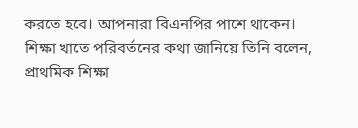করতে হবে। আপনারা বিএনপির পাশে থাকেন।
শিক্ষা খাতে পরিবর্তনের কথা জানিয়ে তিনি বলেন, প্রাথমিক শিক্ষা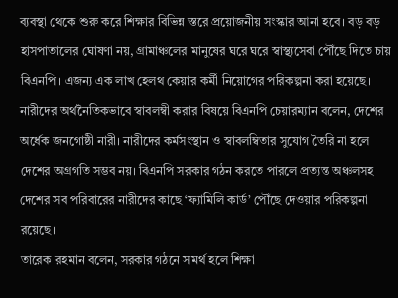ব্যবস্থা থেকে শুরু করে শিক্ষার বিভিন্ন স্তরে প্রয়োজনীয় সংস্কার আনা হবে। বড় বড় হাসপাতালের ঘোষণা নয়, গ্রামাঞ্চলের মানুষের ঘরে ঘরে স্বাস্থ্যসেবা পৌঁছে দিতে চায় বিএনপি। এজন্য এক লাখ হেলথ কেয়ার কর্মী নিয়োগের পরিকল্পনা করা হয়েছে।
নারীদের অর্থনৈতিকভাবে স্বাবলম্বী করার বিষয়ে বিএনপি চেয়ারম্যান বলেন, দেশের অর্ধেক জনগোষ্ঠী নারী। নারীদের কর্মসংস্থান ও স্বাবলম্বিতার সুযোগ তৈরি না হলে দেশের অগ্রগতি সম্ভব নয়। বিএনপি সরকার গঠন করতে পারলে প্রত্যন্ত অঞ্চলসহ দেশের সব পরিবারের নারীদের কাছে ‘ফ্যামিলি কার্ড’ পৌঁছে দেওয়ার পরিকল্পনা রয়েছে।
তারেক রহমান বলেন, সরকার গঠনে সমর্থ হলে শিক্ষা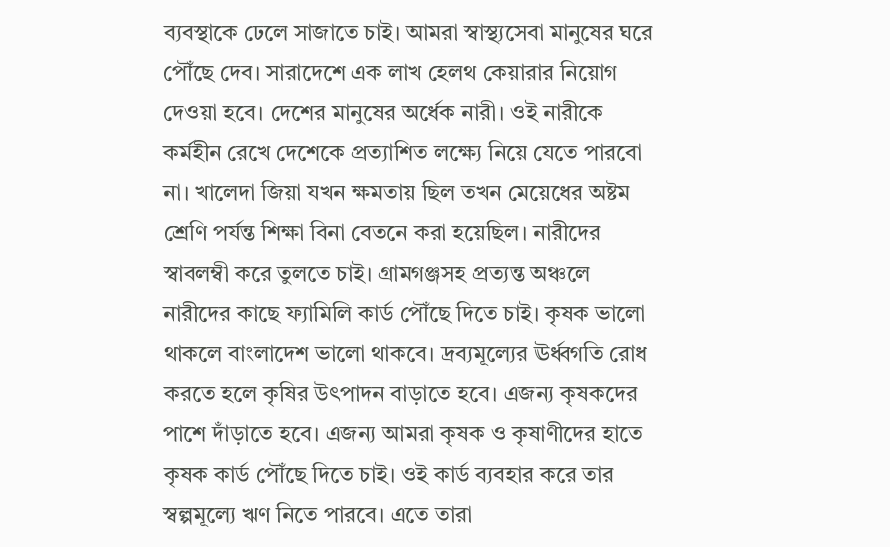ব্যবস্থাকে ঢেলে সাজাতে চাই। আমরা স্বাস্থ্যসেবা মানুষের ঘরে পৌঁছে দেব। সারাদেশে এক লাখ হেলথ কেয়ারার নিয়োগ দেওয়া হবে। দেশের মানুষের অর্ধেক নারী। ওই নারীকে কর্মহীন রেখে দেশেকে প্রত্যাশিত লক্ষ্যে নিয়ে যেতে পারবো না। খালেদা জিয়া যখন ক্ষমতায় ছিল তখন মেয়েধের অষ্টম শ্রেণি পর্যন্ত শিক্ষা বিনা বেতনে করা হয়েছিল। নারীদের স্বাবলম্বী করে তুলতে চাই। গ্রামগঞ্জসহ প্রত্যন্ত অঞ্চলে নারীদের কাছে ফ্যামিলি কার্ড পৌঁছে দিতে চাই। কৃষক ভালো থাকলে বাংলাদেশ ভালো থাকবে। দ্রব্যমূল্যের ঊর্ধ্বগতি রোধ করতে হলে কৃষির উৎপাদন বাড়াতে হবে। এজন্য কৃষকদের পাশে দাঁড়াতে হবে। এজন্য আমরা কৃষক ও কৃষাণীদের হাতে কৃষক কার্ড পৌঁছে দিতে চাই। ওই কার্ড ব্যবহার করে তার স্বল্পমূল্যে ঋণ নিতে পারবে। এতে তারা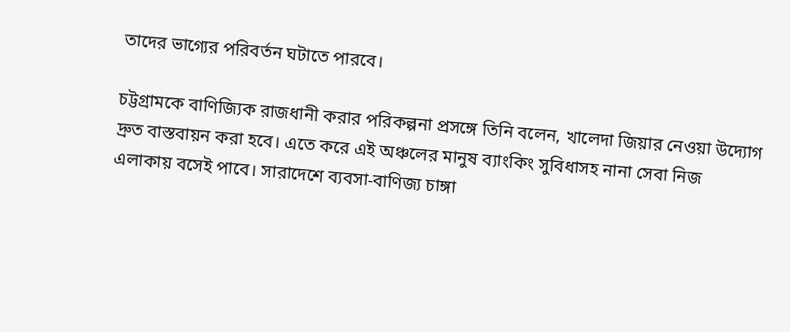তাদের ভাগ্যের পরিবর্তন ঘটাতে পারবে।

চট্টগ্রামকে বাণিজ্যিক রাজধানী করার পরিকল্পনা প্রসঙ্গে তিনি বলেন, খালেদা জিয়ার নেওয়া উদ্যোগ দ্রুত বাস্তবায়ন করা হবে। এতে করে এই অঞ্চলের মানুষ ব্যাংকিং সুবিধাসহ নানা সেবা নিজ এলাকায় বসেই পাবে। সারাদেশে ব্যবসা-বাণিজ্য চাঙ্গা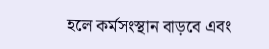হলে কর্মসংস্থান বাড়বে এবং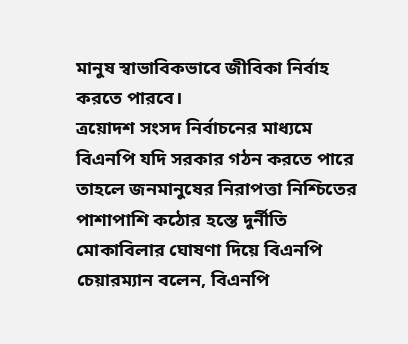মানুষ স্বাভাবিকভাবে জীবিকা নির্বাহ করতে পারবে।
ত্রয়োদশ সংসদ নির্বাচনের মাধ্যমে বিএনপি যদি সরকার গঠন করতে পারে তাহলে জনমানুষের নিরাপত্তা নিশ্চিতের পাশাপাশি কঠোর হস্তে দুর্নীতি মোকাবিলার ঘোষণা দিয়ে বিএনপি চেয়ারম্যান বলেন, বিএনপি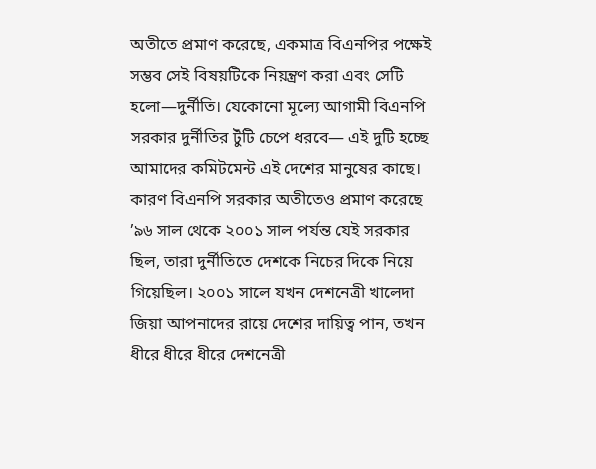অতীতে প্রমাণ করেছে, একমাত্র বিএনপির পক্ষেই সম্ভব সেই বিষয়টিকে নিয়ন্ত্রণ করা এবং সেটি হলো—দুর্নীতি। যেকোনো মূল্যে আগামী বিএনপি সরকার দুর্নীতির টুঁটি চেপে ধরবে— এই দুটি হচ্ছে আমাদের কমিটমেন্ট এই দেশের মানুষের কাছে। কারণ বিএনপি সরকার অতীতেও প্রমাণ করেছে ’৯৬ সাল থেকে ২০০১ সাল পর্যন্ত যেই সরকার ছিল, তারা দুর্নীতিতে দেশকে নিচের দিকে নিয়ে গিয়েছিল। ২০০১ সালে যখন দেশনেত্রী খালেদা জিয়া আপনাদের রায়ে দেশের দায়িত্ব পান, তখন ধীরে ধীরে ধীরে দেশনেত্রী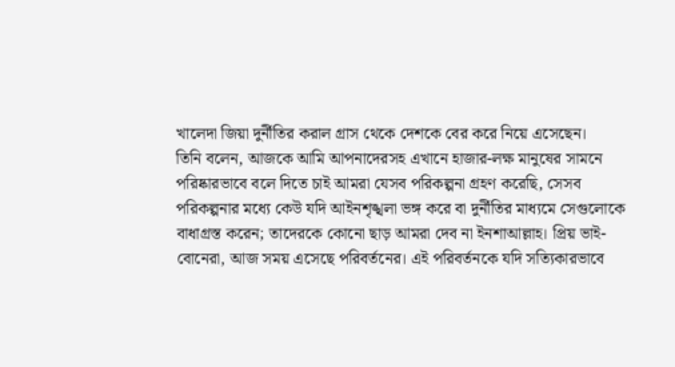খালেদা জিয়া দুর্নীতির করাল গ্রাস থেকে দেশকে বের করে নিয়ে এসেছেন।
তিনি বলেন, আজকে আমি আপনাদেরসহ এখানে হাজার-লক্ষ মানুষের সামনে পরিষ্কারভাবে বলে দিতে চাই আমরা যেসব পরিকল্পনা গ্রহণ করেছি, সেসব পরিকল্পনার মধ্যে কেউ যদি আইনশৃঙ্খলা ভঙ্গ করে বা দুর্নীতির মাধ্যমে সেগুলোকে বাধাগ্রস্ত করেন; তাদেরকে কোনো ছাড় আমরা দেব না ইনশাআল্লাহ। প্রিয় ভাই-বোনেরা, আজ সময় এসেছে পরিবর্তনের। এই পরিবর্তনকে যদি সত্যিকারভাবে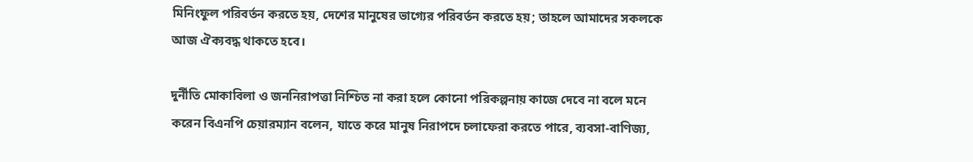মিনিংফুল পরিবর্তন করতে হয়, দেশের মানুষের ভাগ্যের পরিবর্তন করতে হয়; তাহলে আমাদের সকলকে আজ ঐক্যবদ্ধ থাকতে হবে।

দুর্নীতি মোকাবিলা ও জননিরাপত্তা নিশ্চিত না করা হলে কোনো পরিকল্পনায় কাজে দেবে না বলে মনে করেন বিএনপি চেয়ারম্যান বলেন, যাতে করে মানুষ নিরাপদে চলাফেরা করতে পারে, ব্যবসা-বাণিজ্য,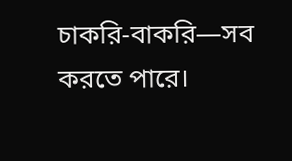চাকরি-বাকরি—সব করতে পারে।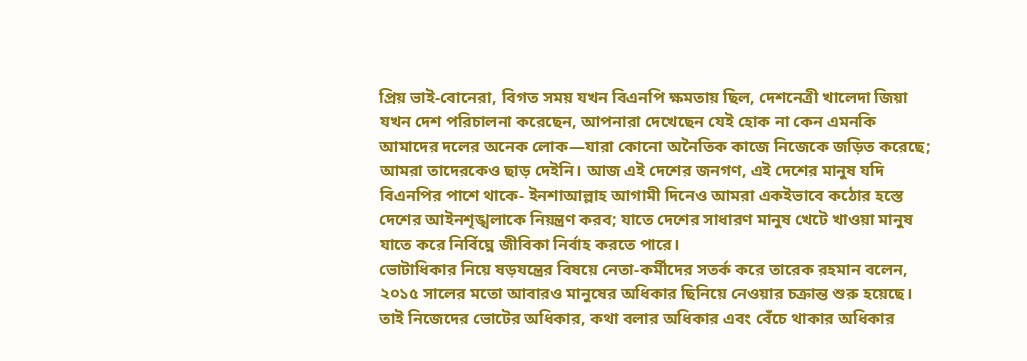প্রিয় ভাই-বোনেরা, বিগত সময় যখন বিএনপি ক্ষমতায় ছিল, দেশনেত্রী খালেদা জিয়া যখন দেশ পরিচালনা করেছেন, আপনারা দেখেছেন যেই হোক না কেন এমনকি আমাদের দলের অনেক লোক—যারা কোনো অনৈতিক কাজে নিজেকে জড়িত করেছে; আমরা তাদেরকেও ছাড় দেইনি। আজ এই দেশের জনগণ, এই দেশের মানুষ যদি বিএনপির পাশে থাকে- ইনশাআল্লাহ আগামী দিনেও আমরা একইভাবে কঠোর হস্তে দেশের আইনশৃঙ্খলাকে নিয়ন্ত্রণ করব; যাতে দেশের সাধারণ মানুষ খেটে খাওয়া মানুষ যাতে করে নির্বিঘ্নে জীবিকা নির্বাহ করতে পারে।
ভোটাধিকার নিয়ে ষড়যন্ত্রের বিষয়ে নেতা-কর্মীদের সতর্ক করে তারেক রহমান বলেন, ২০১৫ সালের মতো আবারও মানুষের অধিকার ছিনিয়ে নেওয়ার চক্রান্ত শুরু হয়েছে। তাই নিজেদের ভোটের অধিকার, কথা বলার অধিকার এবং বেঁচে থাকার অধিকার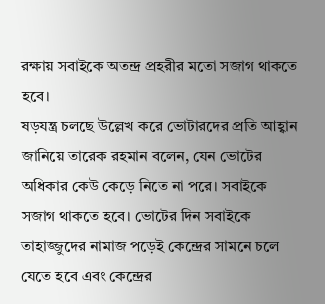রক্ষায় সবাইকে অতন্দ্র প্রহরীর মতো সজাগ থাকতে হবে।
ষড়যন্ত্র চলছে উল্লেখ করে ভোটারদের প্রতি আহ্বান জানিয়ে তারেক রহমান বলেন, যেন ভোটের অধিকার কেউ কেড়ে নিতে না পরে। সবাইকে সজাগ থাকতে হবে। ভোটের দিন সবাইকে তাহাজ্জুদের নামাজ পড়েই কেন্দ্রের সামনে চলে যেতে হবে এবং কেন্দ্রের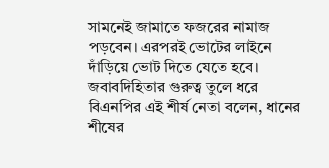সামনেই জামাতে ফজরের নামাজ পড়বেন। এরপরই ভোটের লাইনে দাঁড়িয়ে ভোট দিতে যেতে হবে।
জবাবদিহিতার গুরুত্ব তুলে ধরে বিএনপির এই শীর্ষ নেতা বলেন, ধানের শীষের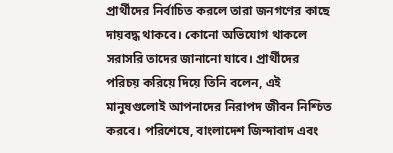প্রার্থীদের নির্বাচিত করলে তারা জনগণের কাছে দায়বদ্ধ থাকবে। কোনো অভিযোগ থাকলে সরাসরি তাদের জানানো যাবে। প্রার্থীদের পরিচয় করিয়ে দিয়ে তিনি বলেন, এই মানুষগুলোই আপনাদের নিরাপদ জীবন নিশ্চিত করবে। পরিশেষে, বাংলাদেশ জিন্দাবাদ এবং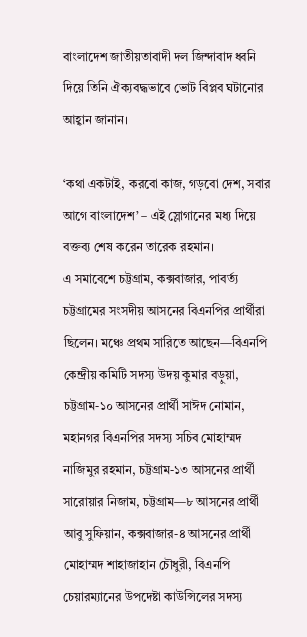বাংলাদেশ জাতীয়তাবাদী দল জিন্দাবাদ ধ্বনি দিয়ে তিনি ঐক্যবদ্ধভাবে ভোট বিপ্লব ঘটানোর আহ্বান জানান।

‘কথা একটাই, করবো কাজ, গড়বো দেশ, সবার আগে বাংলাদেশ’ – এই স্লোগানের মধ্য দিয়ে বক্তব্য শেষ করেন তারেক রহমান।
এ সমাবেশে চট্টগ্রাম, কক্সবাজার, পাবর্ত্য চট্টগ্রামের সংসদীয় আসনের বিএনপির প্রার্থীরা ছিলেন। মঞ্চে প্রথম সারিতে আছেন—বিএনপি কেন্দ্রীয় কমিটি সদস্য উদয় কুমার বড়ুয়া, চট্টগ্রাম-১০ আসনের প্রার্থী সাঈদ নোমান, মহানগর বিএনপির সদস্য সচিব মোহাম্মদ নাজিমুর রহমান, চট্টগ্রাম-১৩ আসনের প্রার্থী সারোয়ার নিজাম, চট্টগ্রাম—৮ আসনের প্রার্থী আবু সুফিয়ান, কক্সবাজার-৪ আসনের প্রার্থী মোহাম্মদ শাহাজাহান চৌধুরী, বিএনপি চেয়ারম্যানের উপদেষ্টা কাউন্সিলের সদস্য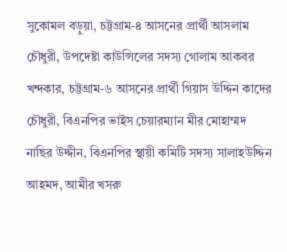সুকোমল বড়ুয়া, চট্টগ্রাম-৪ আসনের প্রার্থী আসলাম চৌধুরী, উপদেষ্টা কাউন্সিলের সদস্য গোলাম আকবর খন্দকার, চট্টগ্রাম-৬ আসনের প্রার্থী গিয়াস উদ্দিন কাদের চৌধুরী, বিএনপির ভাইস চেয়ারম্যান মীর মোহাম্মদ নাছির উদ্দীন, বিএনপির স্থায়ী কমিটি সদস্য সালাহউদ্দিন আহমদ, আমীর খসরু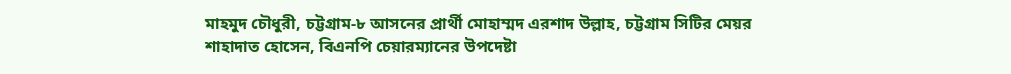মাহমুদ চৌধুরী, চট্টগ্রাম-৮ আসনের প্রার্থী মোহাম্মদ এরশাদ উল্লাহ, চট্টগ্রাম সিটির মেয়র শাহাদাত হোসেন, বিএনপি চেয়ারম্যানের উপদেষ্টা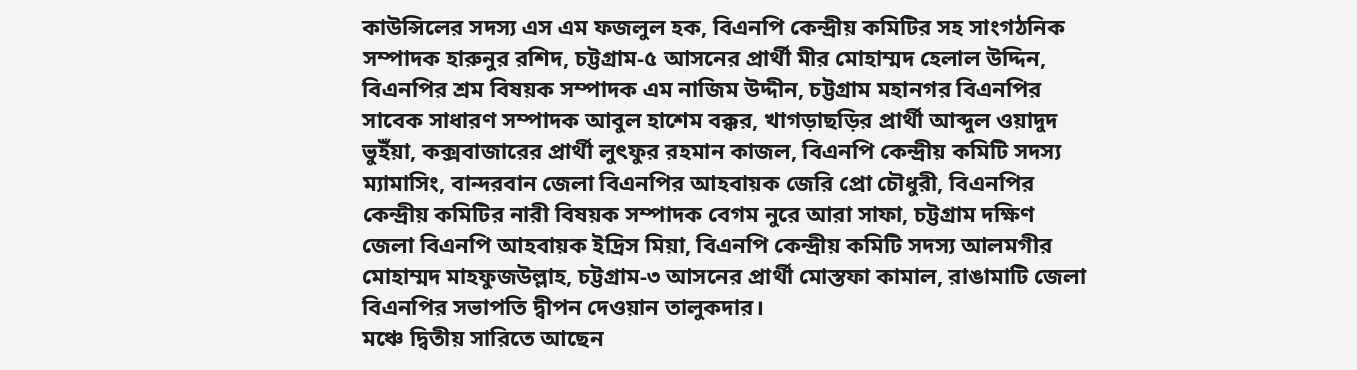কাউন্সিলের সদস্য এস এম ফজলুল হক, বিএনপি কেন্দ্রীয় কমিটির সহ সাংগঠনিক সম্পাদক হারুনুর রশিদ, চট্টগ্রাম-৫ আসনের প্রার্থী মীর মোহাম্মদ হেলাল উদ্দিন, বিএনপির শ্রম বিষয়ক সম্পাদক এম নাজিম উদ্দীন, চট্টগ্রাম মহানগর বিএনপির সাবেক সাধারণ সম্পাদক আবুল হাশেম বক্কর, খাগড়াছড়ির প্রার্থী আব্দুল ওয়াদুদ ভুইঁয়া, কক্সবাজারের প্রার্থী লুৎফুর রহমান কাজল, বিএনপি কেন্দ্রীয় কমিটি সদস্য ম্যামাসিং, বান্দরবান জেলা বিএনপির আহবায়ক জেরি প্রো চৌধুরী, বিএনপির কেন্দ্রীয় কমিটির নারী বিষয়ক সম্পাদক বেগম নুরে আরা সাফা, চট্টগ্রাম দক্ষিণ জেলা বিএনপি আহবায়ক ইদ্রিস মিয়া, বিএনপি কেন্দ্রীয় কমিটি সদস্য আলমগীর মোহাম্মদ মাহফুজউল্লাহ, চট্টগ্রাম-৩ আসনের প্রার্থী মোস্তফা কামাল, রাঙামাটি জেলা বিএনপির সভাপতি দ্বীপন দেওয়ান তালুকদার।
মঞ্চে দ্বিতীয় সারিতে আছেন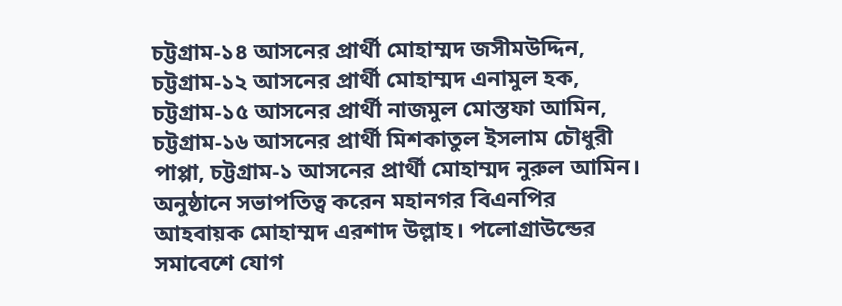চট্টগ্রাম-১৪ আসনের প্রার্থী মোহাম্মদ জসীমউদ্দিন, চট্টগ্রাম-১২ আসনের প্রার্থী মোহাম্মদ এনামুল হক, চট্টগ্রাম-১৫ আসনের প্রার্থী নাজমুল মোস্তফা আমিন, চট্টগ্রাম-১৬ আসনের প্রার্থী মিশকাতুল ইসলাম চৌধুরী পাপ্পা, চট্টগ্রাম-১ আসনের প্রার্থী মোহাম্মদ নুরুল আমিন।
অনুষ্ঠানে সভাপতিত্ব করেন মহানগর বিএনপির আহবায়ক মোহাম্মদ এরশাদ উল্লাহ। পলোগ্রাউন্ডের সমাবেশে যোগ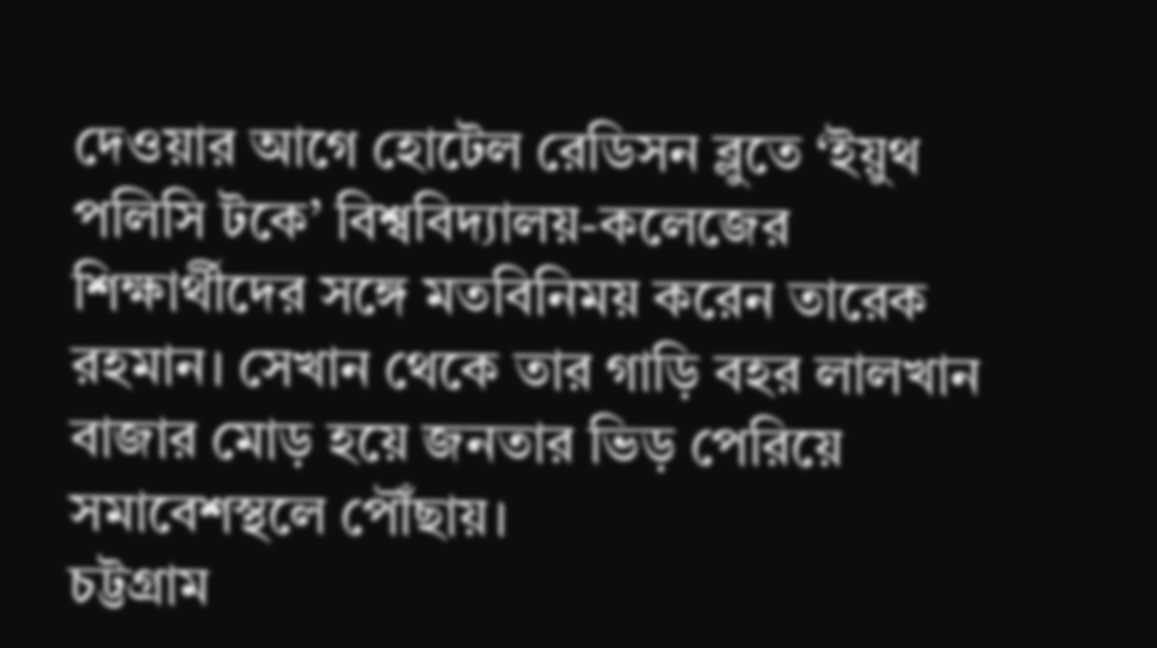দেওয়ার আগে হোটেল রেডিসন ব্লুতে ‘ইয়ুথ পলিসি টকে’ বিশ্ববিদ্যালয়-কলেজের শিক্ষার্থীদের সঙ্গে মতবিনিময় করেন তারেক রহমান। সেখান থেকে তার গাড়ি বহর লালখান বাজার মোড় হয়ে জনতার ভিড় পেরিয়ে সমাবেশস্থলে পৌঁছায়।
চট্টগ্রাম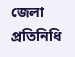জেলা প্রতিনিধি